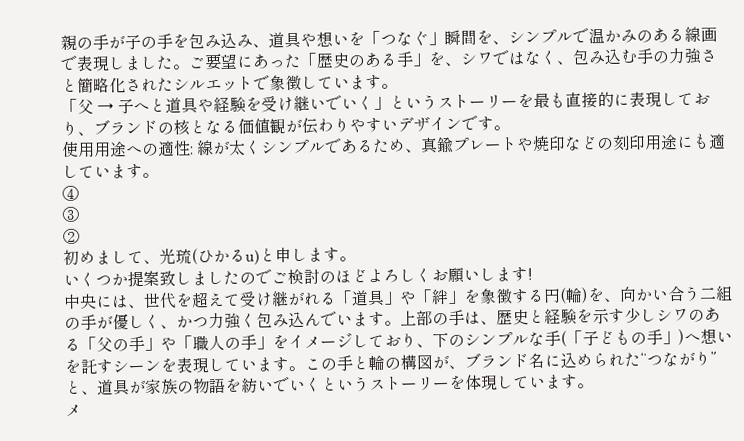親の手が子の手を包み込み、道具や想いを「つなぐ」瞬間を、シンプルで温かみのある線画で表現しました。ご要望にあった「歴史のある手」を、シワではなく、包み込む手の力強さと簡略化されたシルエットで象徴しています。
「父 → 子へと道具や経験を受け継いでいく」というストーリーを最も直接的に表現しており、ブランドの核となる価値観が伝わりやすいデザインです。
使用用途への適性: 線が太くシンプルであるため、真鍮プレートや焼印などの刻印用途にも適しています。
④
③
②
初めまして、光琉(ひかるu)と申します。
いくつか提案致しましたのでご検討のほどよろしくお願いします!
中央には、世代を超えて受け継がれる「道具」や「絆」を象徴する円(輪)を、向かい合う二組の手が優しく、かつ力強く包み込んでいます。上部の手は、歴史と経験を示す少しシワのある「父の手」や「職人の手」をイメージしており、下のシンプルな手(「子どもの手」)へ想いを託すシーンを表現しています。この手と輪の構図が、ブランド名に込められた“つながり”と、道具が家族の物語を紡いでいくというストーリーを体現しています。
メ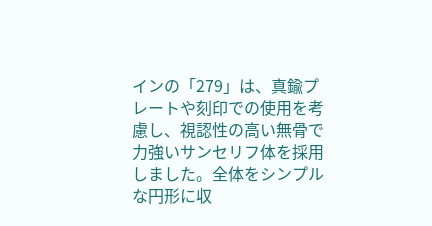インの「279」は、真鍮プレートや刻印での使用を考慮し、視認性の高い無骨で力強いサンセリフ体を採用しました。全体をシンプルな円形に収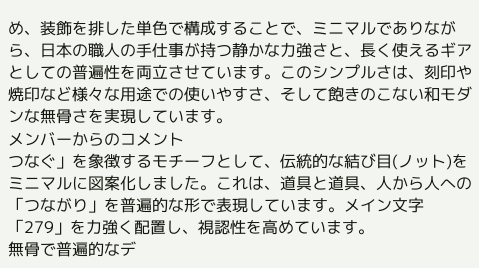め、装飾を排した単色で構成することで、ミニマルでありながら、日本の職人の手仕事が持つ静かな力強さと、長く使えるギアとしての普遍性を両立させています。このシンプルさは、刻印や焼印など様々な用途での使いやすさ、そして飽きのこない和モダンな無骨さを実現しています。
メンバーからのコメント
つなぐ」を象徴するモチーフとして、伝統的な結び目(ノット)をミニマルに図案化しました。これは、道具と道具、人から人への「つながり」を普遍的な形で表現しています。メイン文字「279」を力強く配置し、視認性を高めています。
無骨で普遍的なデ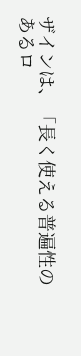ザインは、「長く使える普遍性のあるロ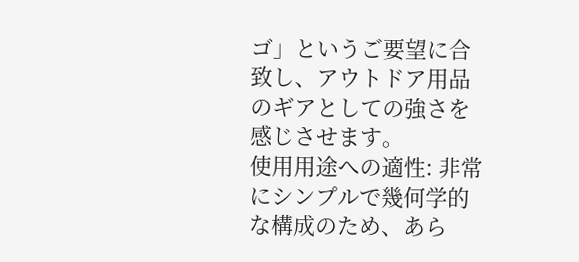ゴ」というご要望に合致し、アウトドア用品のギアとしての強さを感じさせます。
使用用途への適性: 非常にシンプルで幾何学的な構成のため、あら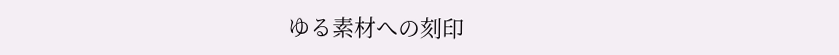ゆる素材への刻印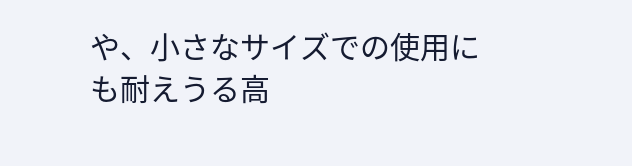や、小さなサイズでの使用にも耐えうる高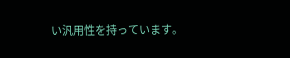い汎用性を持っています。